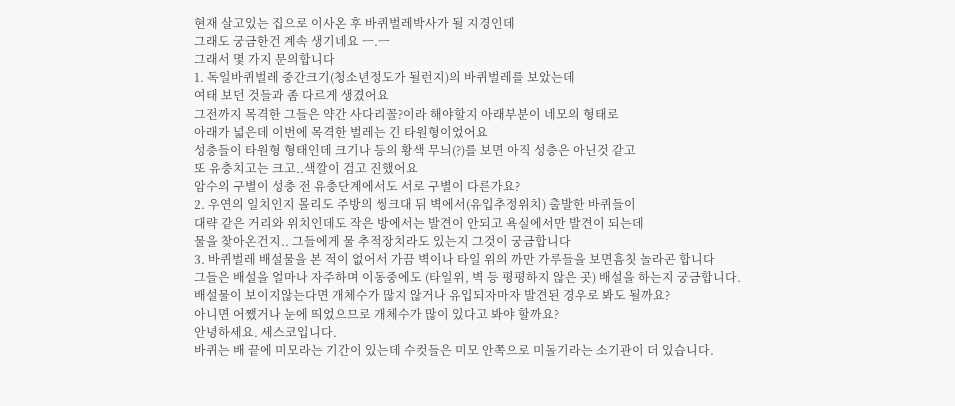현재 살고있는 집으로 이사온 후 바퀴벌레박사가 될 지경인데
그래도 궁금한건 계속 생기네요 ㅡ.ㅡ
그래서 몇 가지 문의합니다
1. 독일바퀴벌레 중간크기(청소년정도가 될런지)의 바퀴벌레를 보았는데
여태 보던 것들과 좀 다르게 생겼어요
그전까지 목격한 그들은 약간 사다리꼴?이라 해야할지 아래부분이 네모의 형태로
아래가 넓은데 이번에 목격한 벌레는 긴 타원형이었어요
성충들이 타원형 형태인데 크기나 등의 황색 무늬(?)를 보면 아직 성층은 아닌것 같고
또 유충치고는 크고..색깔이 검고 진했어요
암수의 구별이 성충 전 유충단계에서도 서로 구별이 다른가요?
2. 우연의 일치인지 몰리도 주방의 씽크대 뒤 벽에서(유입추정위치) 출발한 바퀴들이
대략 같은 거리와 위치인데도 작은 방에서는 발견이 안되고 욕실에서만 발견이 되는데
물을 찾아온건지.. 그들에게 물 추적장치라도 있는지 그것이 궁금합니다
3. 바퀴벌레 배설물을 본 적이 없어서 가끔 벽이나 타일 위의 까만 가루들을 보면흠칫 놀라곤 합니다
그들은 배설을 얼마나 자주하며 이동중에도 (타일위, 벽 등 평평하지 않은 곳) 배설을 하는지 궁금합니다.
배설물이 보이지않는다면 개체수가 많지 않거나 유입되자마자 발견된 경우로 봐도 될까요?
아니면 어쨌거나 눈에 띄었으므로 개체수가 많이 있다고 봐야 할까요?
안녕하세요. 세스코입니다.
바퀴는 배 끝에 미모라는 기간이 있는데 수컷들은 미모 안쪽으로 미돌기라는 소기관이 더 있습니다.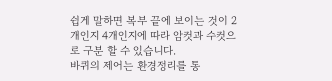쉽게 말하면 복부 끝에 보이는 것이 2개인지 4개인지에 따라 암컷과 수컷으로 구분 할 수 있습니다.
바퀴의 제어는 환경정리를 통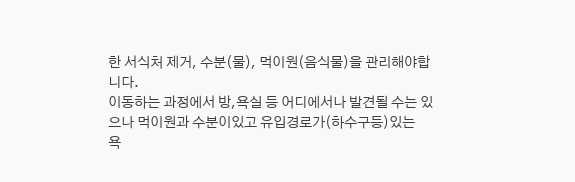한 서식처 제거, 수분(물), 먹이원(음식물)을 관리해야합니다.
이동하는 과정에서 방,욕실 등 어디에서나 발견될 수는 있으나 먹이원과 수분이있고 유입경로가(하수구등)있는
욕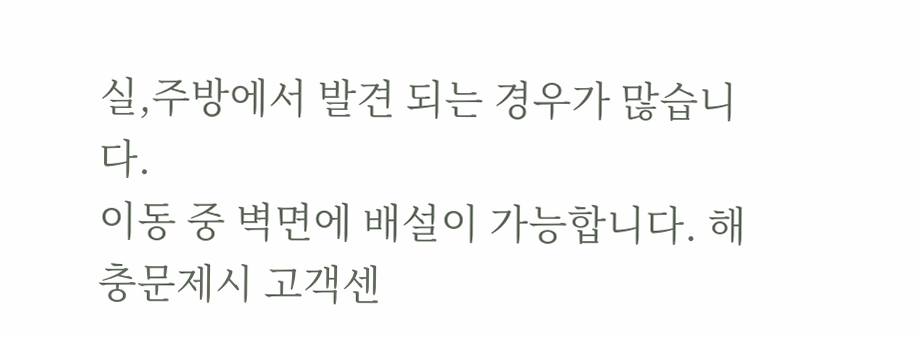실,주방에서 발견 되는 경우가 많습니다.
이동 중 벽면에 배설이 가능합니다. 해충문제시 고객센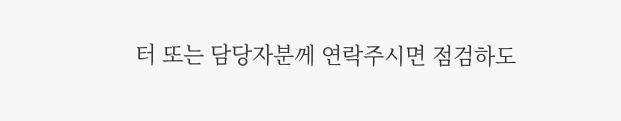터 또는 담당자분께 연락주시면 점검하도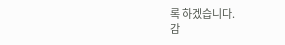록 하겠습니다.
감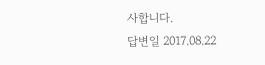사합니다.
답변일 2017.08.22